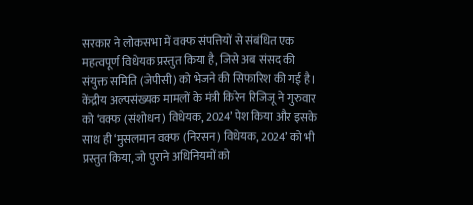सरकार ने लोकसभा में वक्फ संपत्तियों से संबंधित एक महत्वपूर्ण विधेयक प्रस्तुत किया है, जिसे अब संसद की संयुक्त समिति (जेपीसी) को भेजने की सिफारिश की गई है। केंद्रीय अल्पसंख्यक मामलों के मंत्री किरेन रिजिजू ने गुरुवार को ‘वक्फ (संशोधन) विधेयक, 2024’ पेश किया और इसके साथ ही ‘मुसलमान वक्फ (निरसन) विधेयक, 2024’ को भी प्रस्तुत किया, जो पुराने अधिनियमों को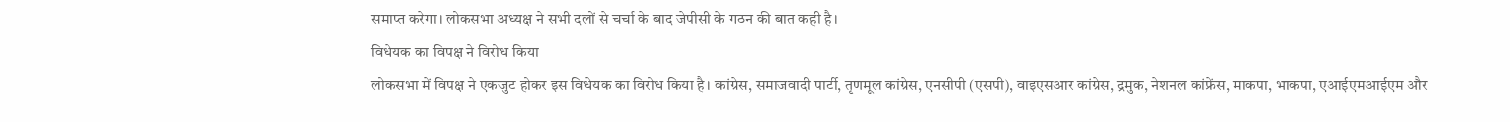समाप्त करेगा। लोकसभा अध्यक्ष ने सभी दलों से चर्चा के बाद जेपीसी के गठन की बात कही है।
विधेयक का विपक्ष ने विरोध किया
लोकसभा में विपक्ष ने एकजुट होकर इस विधेयक का विरोध किया है। कांग्रेस, समाजवादी पार्टी, तृणमूल कांग्रेस, एनसीपी (एसपी), वाइएसआर कांग्रेस, द्रमुक, नेशनल कांफ्रेंस, माकपा, भाकपा, एआईएमआईएम और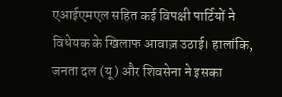एआईएमएल सहित कई विपक्षी पार्टियों ने विधेयक के खिलाफ आवाज़ उठाई। हालांकि, जनता दल (यू) और शिवसेना ने इसका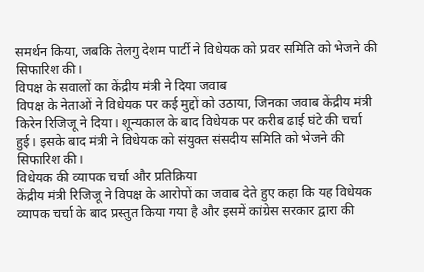समर्थन किया, जबकि तेलगु देशम पार्टी ने विधेयक को प्रवर समिति को भेजने की सिफारिश की।
विपक्ष के सवालों का केंद्रीय मंत्री ने दिया जवाब
विपक्ष के नेताओं ने विधेयक पर कई मुद्दों को उठाया, जिनका जवाब केंद्रीय मंत्री किरेन रिजिजू ने दिया। शून्यकाल के बाद विधेयक पर करीब ढाई घंटे की चर्चा हुई। इसके बाद मंत्री ने विधेयक को संयुक्त संसदीय समिति को भेजने की सिफारिश की।
विधेयक की व्यापक चर्चा और प्रतिक्रिया
केंद्रीय मंत्री रिजिजू ने विपक्ष के आरोपों का जवाब देते हुए कहा कि यह विधेयक व्यापक चर्चा के बाद प्रस्तुत किया गया है और इसमें कांग्रेस सरकार द्वारा की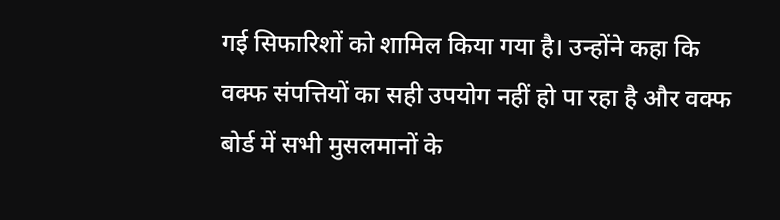गई सिफारिशों को शामिल किया गया है। उन्होंने कहा कि वक्फ संपत्तियों का सही उपयोग नहीं हो पा रहा है और वक्फ बोर्ड में सभी मुसलमानों के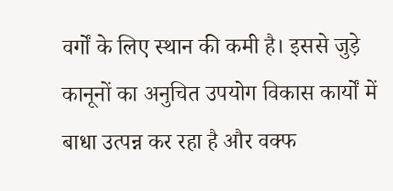वर्गों के लिए स्थान की कमी है। इससे जुड़े कानूनों का अनुचित उपयोग विकास कार्यों में बाधा उत्पन्न कर रहा है और वक्फ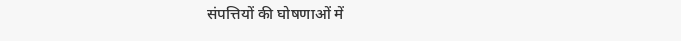संपत्तियों की घोषणाओं में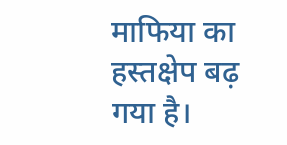माफिया का हस्तक्षेप बढ़ गया है।